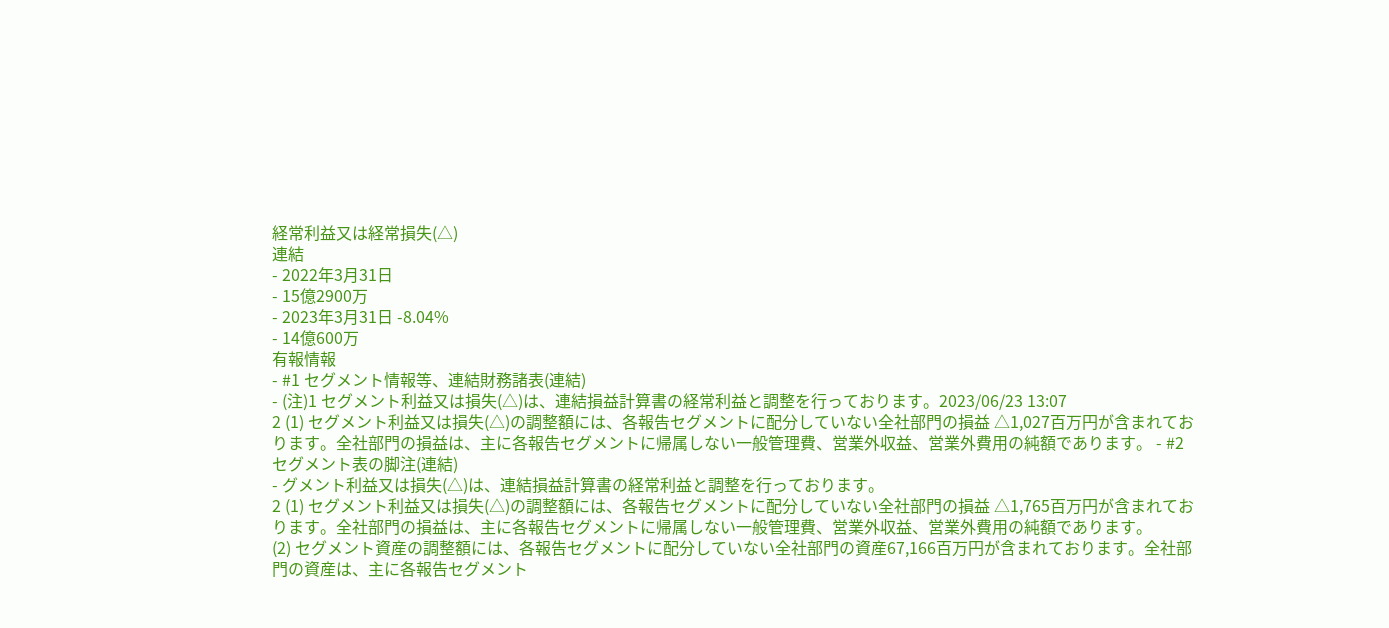経常利益又は経常損失(△)
連結
- 2022年3月31日
- 15億2900万
- 2023年3月31日 -8.04%
- 14億600万
有報情報
- #1 セグメント情報等、連結財務諸表(連結)
- (注)1 セグメント利益又は損失(△)は、連結損益計算書の経常利益と調整を行っております。2023/06/23 13:07
2 (1) セグメント利益又は損失(△)の調整額には、各報告セグメントに配分していない全社部門の損益 △1,027百万円が含まれております。全社部門の損益は、主に各報告セグメントに帰属しない一般管理費、営業外収益、営業外費用の純額であります。 - #2 セグメント表の脚注(連結)
- グメント利益又は損失(△)は、連結損益計算書の経常利益と調整を行っております。
2 (1) セグメント利益又は損失(△)の調整額には、各報告セグメントに配分していない全社部門の損益 △1,765百万円が含まれております。全社部門の損益は、主に各報告セグメントに帰属しない一般管理費、営業外収益、営業外費用の純額であります。
(2) セグメント資産の調整額には、各報告セグメントに配分していない全社部門の資産67,166百万円が含まれております。全社部門の資産は、主に各報告セグメント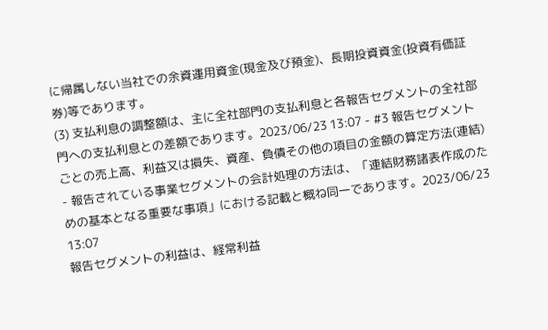に帰属しない当社での余資運用資金(現金及び預金)、長期投資資金(投資有価証券)等であります。
(3) 支払利息の調整額は、主に全社部門の支払利息と各報告セグメントの全社部門への支払利息との差額であります。2023/06/23 13:07 - #3 報告セグメントごとの売上高、利益又は損失、資産、負債その他の項目の金額の算定方法(連結)
- 報告されている事業セグメントの会計処理の方法は、「連結財務諸表作成のための基本となる重要な事項」における記載と概ね同一であります。2023/06/23 13:07
報告セグメントの利益は、経常利益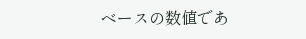ベースの数値であ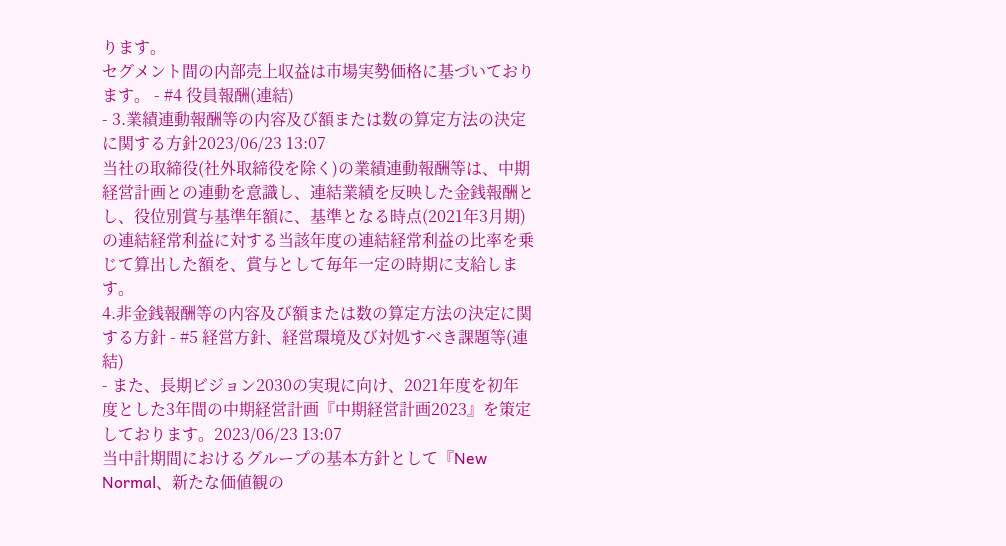ります。
セグメント間の内部売上収益は市場実勢価格に基づいております。 - #4 役員報酬(連結)
- 3.業績連動報酬等の内容及び額または数の算定方法の決定に関する方針2023/06/23 13:07
当社の取締役(社外取締役を除く)の業績連動報酬等は、中期経営計画との連動を意識し、連結業績を反映した金銭報酬とし、役位別賞与基準年額に、基準となる時点(2021年3月期)の連結経常利益に対する当該年度の連結経常利益の比率を乗じて算出した額を、賞与として毎年一定の時期に支給します。
4.非金銭報酬等の内容及び額または数の算定方法の決定に関する方針 - #5 経営方針、経営環境及び対処すべき課題等(連結)
- また、長期ビジョン2030の実現に向け、2021年度を初年度とした3年間の中期経営計画『中期経営計画2023』を策定しております。2023/06/23 13:07
当中計期間におけるグループの基本方針として『New Normal、新たな価値観の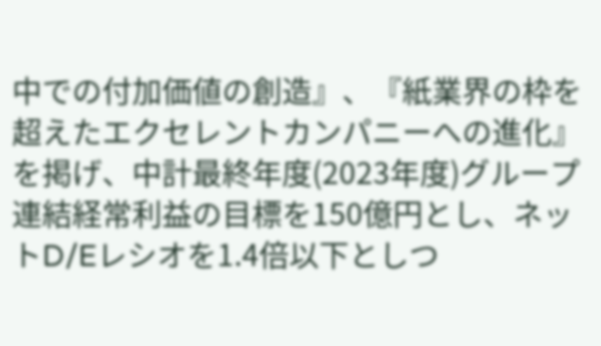中での付加価値の創造』、『紙業界の枠を超えたエクセレントカンパニーへの進化』を掲げ、中計最終年度(2023年度)グループ連結経常利益の目標を150億円とし、ネットD/Eレシオを1.4倍以下としつ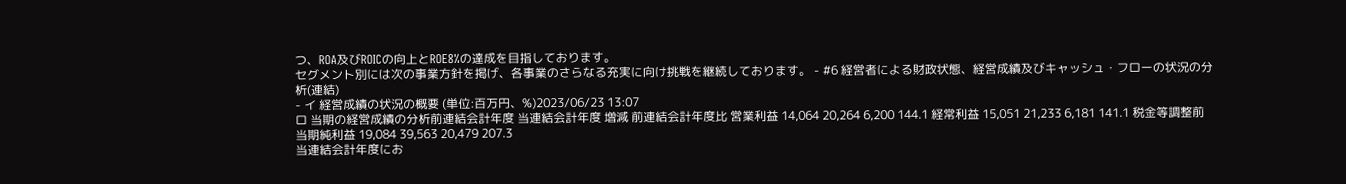つ、ROA及びROICの向上とROE8%の達成を目指しております。
セグメント別には次の事業方針を掲げ、各事業のさらなる充実に向け挑戦を継続しております。 - #6 経営者による財政状態、経営成績及びキャッシュ・フローの状況の分析(連結)
- イ 経営成績の状況の概要 (単位:百万円、%)2023/06/23 13:07
ロ 当期の経営成績の分析前連結会計年度 当連結会計年度 増減 前連結会計年度比 営業利益 14,064 20,264 6,200 144.1 経常利益 15,051 21,233 6,181 141.1 税金等調整前当期純利益 19,084 39,563 20,479 207.3
当連結会計年度にお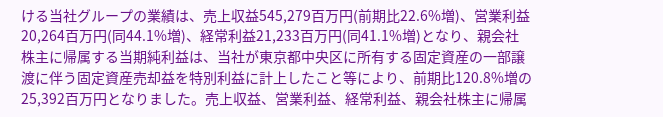ける当社グループの業績は、売上収益545,279百万円(前期比22.6%増)、営業利益20,264百万円(同44.1%増)、経常利益21,233百万円(同41.1%増)となり、親会社株主に帰属する当期純利益は、当社が東京都中央区に所有する固定資産の一部譲渡に伴う固定資産売却益を特別利益に計上したこと等により、前期比120.8%増の25,392百万円となりました。売上収益、営業利益、経常利益、親会社株主に帰属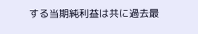する当期純利益は共に過去最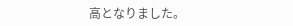高となりました。